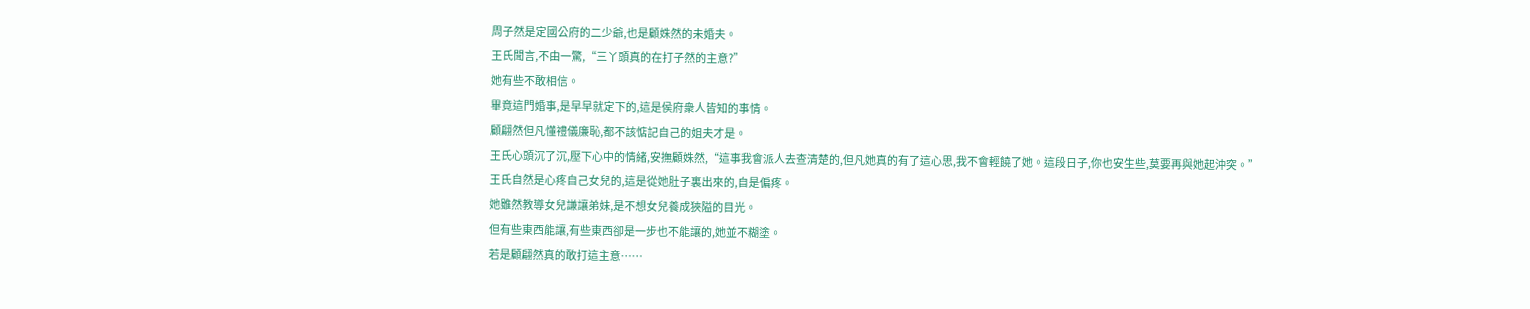周子然是定國公府的二少爺,也是顧姝然的未婚夫。
王氏聞言,不由一驚,“三丫頭真的在打子然的主意?”
她有些不敢相信。
畢竟這門婚事,是早早就定下的,這是侯府衆人皆知的事情。
顧翩然但凡懂禮儀廉恥,都不該惦記自己的姐夫才是。
王氏心頭沉了沉,壓下心中的情緒,安撫顧姝然,“這事我會派人去查清楚的,但凡她真的有了這心思,我不會輕饒了她。這段日子,你也安生些,莫要再與她起沖突。”
王氏自然是心疼自己女兒的,這是從她肚子裏出來的,自是偏疼。
她雖然教導女兒謙讓弟妹,是不想女兒養成狹隘的目光。
但有些東西能讓,有些東西卻是一步也不能讓的,她並不糊塗。
若是顧翩然真的敢打這主意……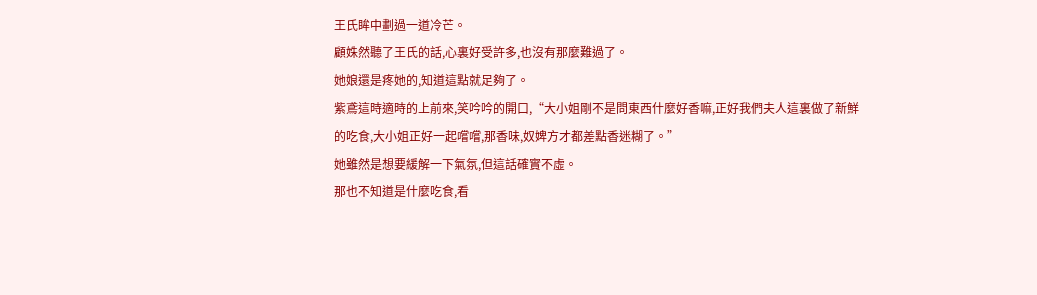王氏眸中劃過一道冷芒。
顧姝然聽了王氏的話,心裏好受許多,也沒有那麼難過了。
她娘還是疼她的,知道這點就足夠了。
紫鳶這時適時的上前來,笑吟吟的開口,“大小姐剛不是問東西什麼好香嘛,正好我們夫人這裏做了新鮮的吃食,大小姐正好一起嚐嚐,那香味,奴婢方才都差點香迷糊了。”
她雖然是想要緩解一下氣氛,但這話確實不虛。
那也不知道是什麼吃食,看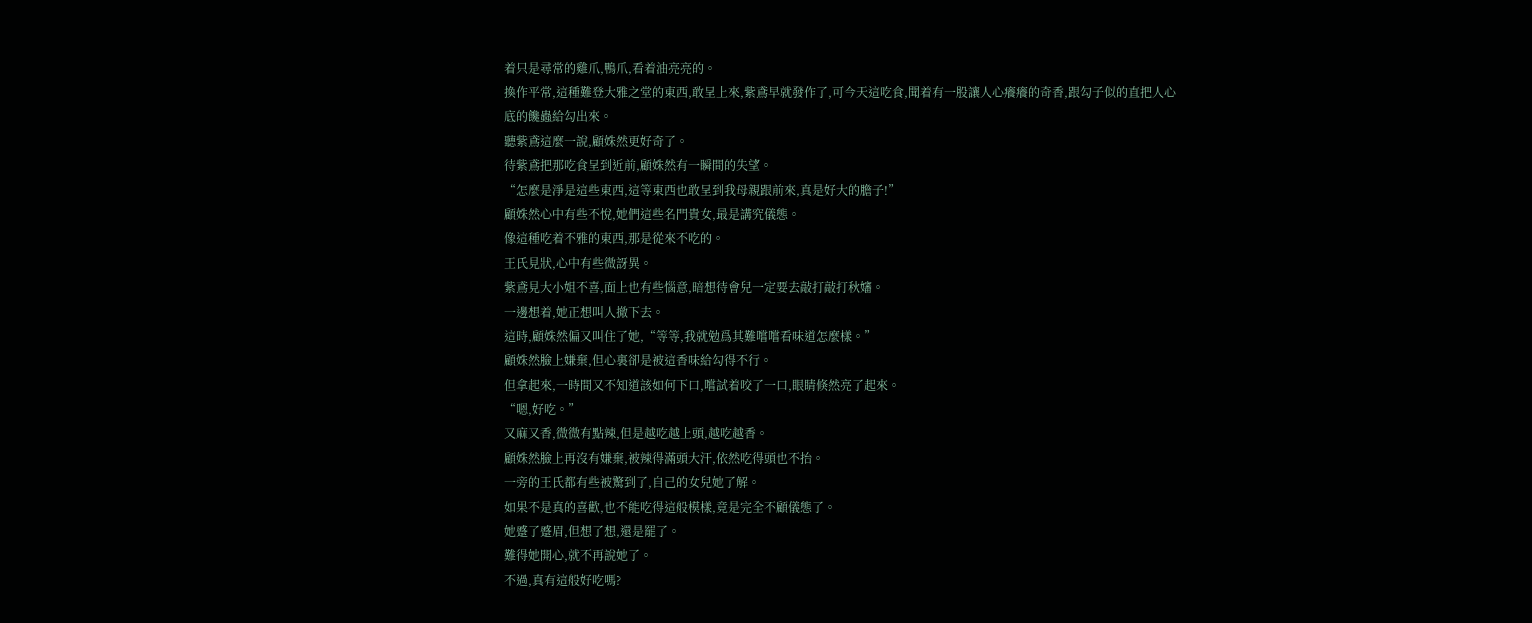着只是尋常的雞爪,鴨爪,看着油亮亮的。
換作平常,這種難登大雅之堂的東西,敢呈上來,紫鳶早就發作了,可今天這吃食,聞着有一股讓人心癢癢的奇香,跟勾子似的直把人心底的饞蟲給勾出來。
聽紫鳶這麼一說,顧姝然更好奇了。
待紫鳶把那吃食呈到近前,顧姝然有一瞬間的失望。
“怎麼是淨是這些東西,這等東西也敢呈到我母親跟前來,真是好大的膽子!”
顧姝然心中有些不悅,她們這些名門貴女,最是講究儀態。
像這種吃着不雅的東西,那是從來不吃的。
王氏見狀,心中有些微訝異。
紫鳶見大小姐不喜,面上也有些惱意,暗想待會兒一定要去敲打敲打秋嬸。
一邊想着,她正想叫人撤下去。
這時,顧姝然偏又叫住了她,“等等,我就勉爲其難嚐嚐看味道怎麼樣。”
顧姝然臉上嫌棄,但心裏卻是被這香味給勾得不行。
但拿起來,一時間又不知道該如何下口,嚐試着咬了一口,眼睛倏然亮了起來。
“嗯,好吃。”
又麻又香,微微有點辣,但是越吃越上頭,越吃越香。
顧姝然臉上再沒有嫌棄,被辣得滿頭大汗,依然吃得頭也不抬。
一旁的王氏都有些被驚到了,自己的女兒她了解。
如果不是真的喜歡,也不能吃得這般模樣,竟是完全不顧儀態了。
她蹙了蹙眉,但想了想,還是罷了。
難得她開心,就不再說她了。
不過,真有這般好吃嗎?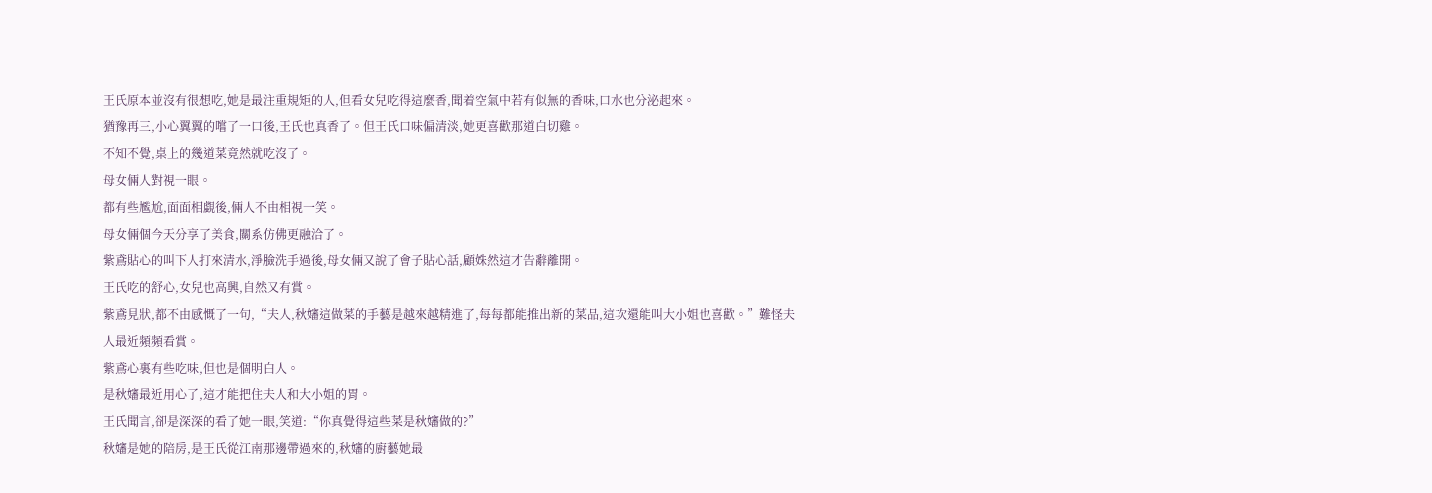王氏原本並沒有很想吃,她是最注重規矩的人,但看女兒吃得這麼香,聞着空氣中若有似無的香味,口水也分泌起來。
猶豫再三,小心翼翼的嚐了一口後,王氏也真香了。但王氏口味偏清淡,她更喜歡那道白切雞。
不知不覺,桌上的幾道菜竟然就吃沒了。
母女倆人對視一眼。
都有些尷尬,面面相覷後,倆人不由相視一笑。
母女倆個今天分享了美食,關系仿佛更融洽了。
紫鳶貼心的叫下人打來清水,淨臉洗手過後,母女倆又說了會子貼心話,顧姝然這才告辭離開。
王氏吃的舒心,女兒也高興,自然又有賞。
紫鳶見狀,都不由感慨了一句,“夫人,秋嬸這做菜的手藝是越來越精進了,每每都能推出新的菜品,這次還能叫大小姐也喜歡。”難怪夫人最近頻頻看賞。
紫鳶心裏有些吃味,但也是個明白人。
是秋嬸最近用心了,這才能把住夫人和大小姐的胃。
王氏聞言,卻是深深的看了她一眼,笑道:“你真覺得這些菜是秋嬸做的?”
秋嬸是她的陪房,是王氏從江南那邊帶過來的,秋嬸的廚藝她最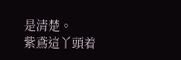是清楚。
紫鳶這丫頭着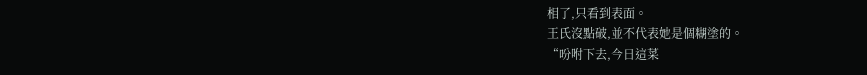相了,只看到表面。
王氏沒點破,並不代表她是個糊塗的。
“吩咐下去,今日這菜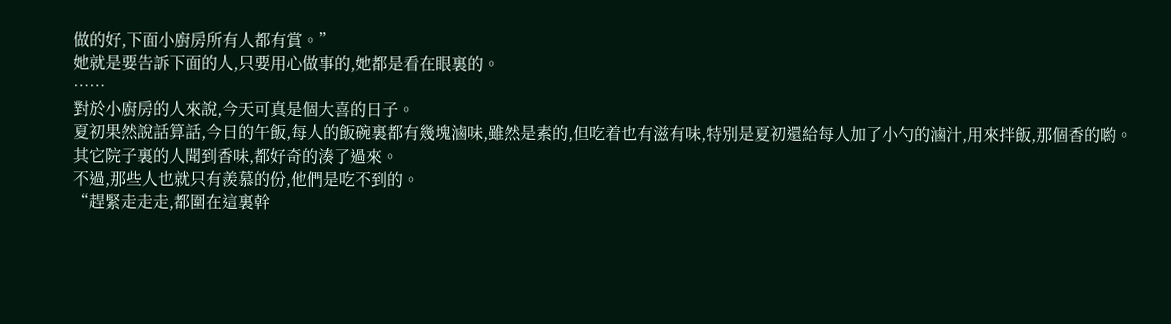做的好,下面小廚房所有人都有賞。”
她就是要告訴下面的人,只要用心做事的,她都是看在眼裏的。
……
對於小廚房的人來說,今天可真是個大喜的日子。
夏初果然說話算話,今日的午飯,每人的飯碗裏都有幾塊滷味,雖然是素的,但吃着也有滋有味,特別是夏初還給每人加了小勺的滷汁,用來拌飯,那個香的喲。
其它院子裏的人聞到香味,都好奇的湊了過來。
不過,那些人也就只有羨慕的份,他們是吃不到的。
“趕緊走走走,都圍在這裏幹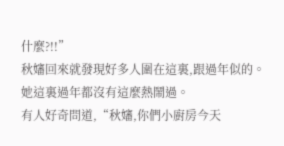什麼?!!”
秋嬸回來就發現好多人圍在這裏,跟過年似的。
她這裏過年都沒有這麼熱鬧過。
有人好奇問道,“秋嬸,你們小廚房今天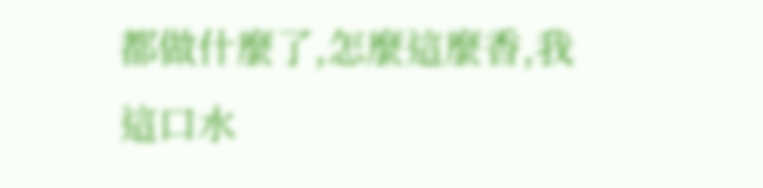都做什麼了,怎麼這麼香,我這口水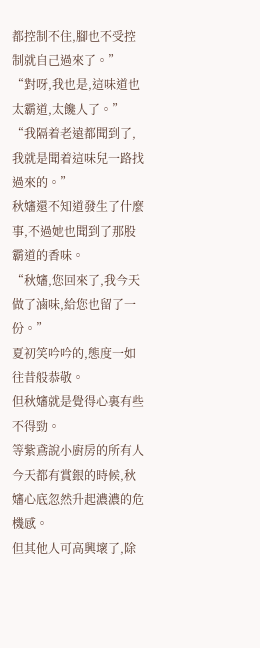都控制不住,腳也不受控制就自己過來了。”
“對呀,我也是,這味道也太霸道,太饞人了。”
“我隔着老遠都聞到了,我就是聞着這味兒一路找過來的。”
秋嬸還不知道發生了什麼事,不過她也聞到了那股霸道的香味。
“秋嬸,您回來了,我今天做了滷味,給您也留了一份。”
夏初笑吟吟的,態度一如往昔般恭敬。
但秋嬸就是覺得心裏有些不得勁。
等紫鳶說小廚房的所有人今天都有賞銀的時候,秋嬸心底忽然升起濃濃的危機感。
但其他人可高興壞了,除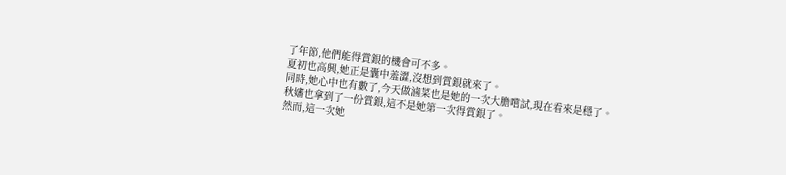了年節,他們能得賞銀的機會可不多。
夏初也高興,她正是囊中羞澀,沒想到賞銀就來了。
同時,她心中也有數了,今天做滷菜也是她的一次大膽嚐試,現在看來是穩了。
秋嬸也拿到了一份賞銀,這不是她第一次得賞銀了。
然而,這一次她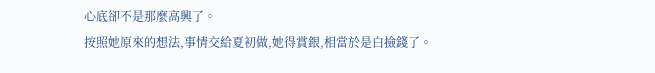心底卻不是那麼高興了。
按照她原來的想法,事情交給夏初做,她得賞銀,相當於是白撿錢了。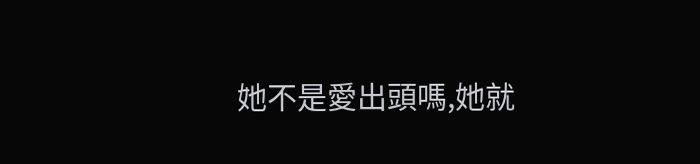她不是愛出頭嗎,她就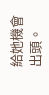給她機會出頭。